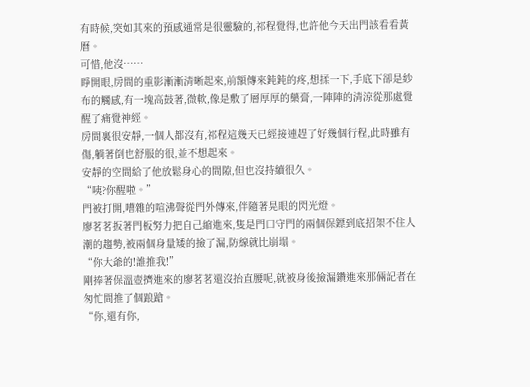有時候,突如其來的預感通常是很靈驗的,祁程覺得,也許他今天出門該看看黃曆。
可惜,他沒……
睜開眼,房間的重影漸漸清晰起來,前額傳來鈍鈍的疼,想揉一下,手底下卻是紗布的觸感,有一塊高鼓著,微軟,像是敷了層厚厚的藥膏,一陣陣的清涼從那處覺醒了痛覺神經。
房間裏很安靜,一個人都沒有,祁程這幾天已經接連趕了好幾個行程,此時雖有傷,躺著倒也舒服的很,並不想起來。
安靜的空間給了他放鬆身心的間隙,但也沒持續很久。
“咦?你醒啦。”
門被打開,嘈雜的喧沸聲從門外傳來,伴隨著晃眼的閃光燈。
廖茗茗扳著門板努力把自己縮進來,隻是門口守門的兩個保鏢到底招架不住人潮的趨勢,被兩個身量矮的撿了漏,防線就比崩塌。
“你大爺的!誰推我!”
剛捧著保溫壺擠進來的廖茗茗還沒抬直腰呢,就被身後撿漏鑽進來那倆記者在匆忙間推了個踉蹌。
“你,還有你,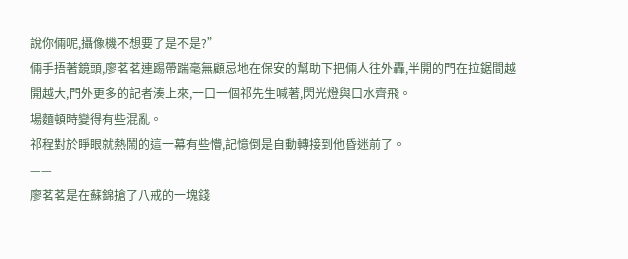說你倆呢,攝像機不想要了是不是?”
倆手捂著鏡頭,廖茗茗連踢帶踹毫無顧忌地在保安的幫助下把倆人往外轟,半開的門在拉鋸間越開越大,門外更多的記者湊上來,一口一個祁先生喊著,閃光燈與口水齊飛。
場麵頓時變得有些混亂。
祁程對於睜眼就熱鬧的這一幕有些懵,記憶倒是自動轉接到他昏迷前了。
——
廖茗茗是在蘇錦搶了八戒的一塊錢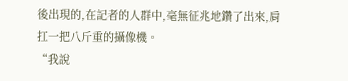後出現的,在記者的人群中,毫無征兆地鑽了出來,肩扛一把八斤重的攝像機。
“我說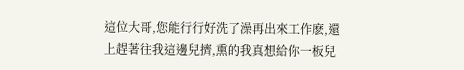這位大哥,您能行行好洗了澡再出來工作麽,還上趕著往我這邊兒擠,熏的我真想給你一板兒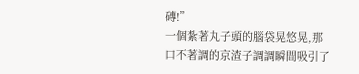磚!”
一個紮著丸子頭的腦袋晃悠晃,那口不著調的京渣子調調瞬間吸引了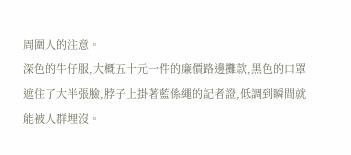周圍人的注意。
深色的牛仔服,大概五十元一件的廉價路邊攤款,黑色的口罩遮住了大半張臉,脖子上掛著藍係繩的記者證,低調到瞬間就能被人群埋沒。